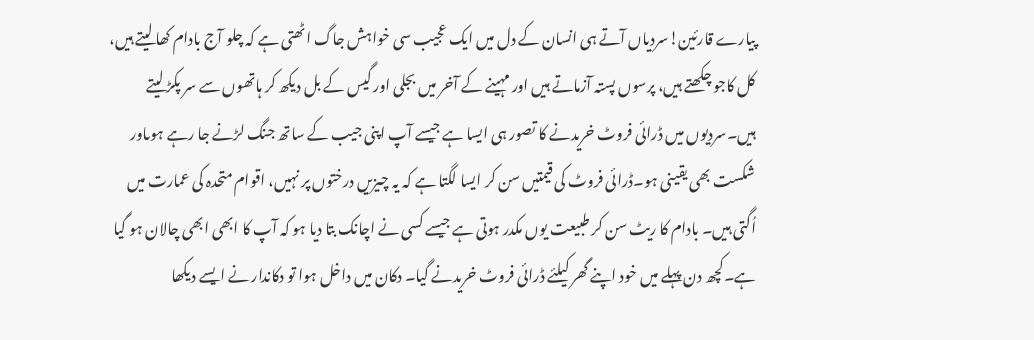پیارے قارئین!سردیاں آتے ہی انسان کے دل میں ایک عجیب سی خواہش جاگ اٹھتی ہے کہ چلو آج بادام کھا لیتے ہیں، کل کاجو چکھتے ہیں، پرسوں پستہ آزماتے ہیں اور مہینے کے آخر میں بجلی اور گیس کے بل دیکھ کر ہاتھوں سے سر پکڑ لیتے ہیں۔سردیوں میں ڈرائی فروٹ خریدنے کا تصور ہی ایسا ہے جیسے آپ اپنی جیب کے ساتھ جنگ لڑنے جا رہے ہوںاور شکست بھی یقینی ہو۔ڈرائی فروٹ کی قیمتیں سن کر ایسا لگتا ہے کہ یہ چیزیں درختوں پر نہیں، اقوام متحدہ کی عمارت میں اُگتی ہیں۔ بادام کا ریٹ سن کر طبیعت یوں مکدر ہوتی ہے جیسے کسی نے اچانک بتا دیا ہو کہ آپ کا ابھی ابھی چالان ہو گیا ہے۔کچھ دن پہلے میں خود اپنے گھر کیلئے ڈرائی فروٹ خریدنے گیا۔ دکان میں داخل ہوا تو دکاندار نے ایسے دیکھا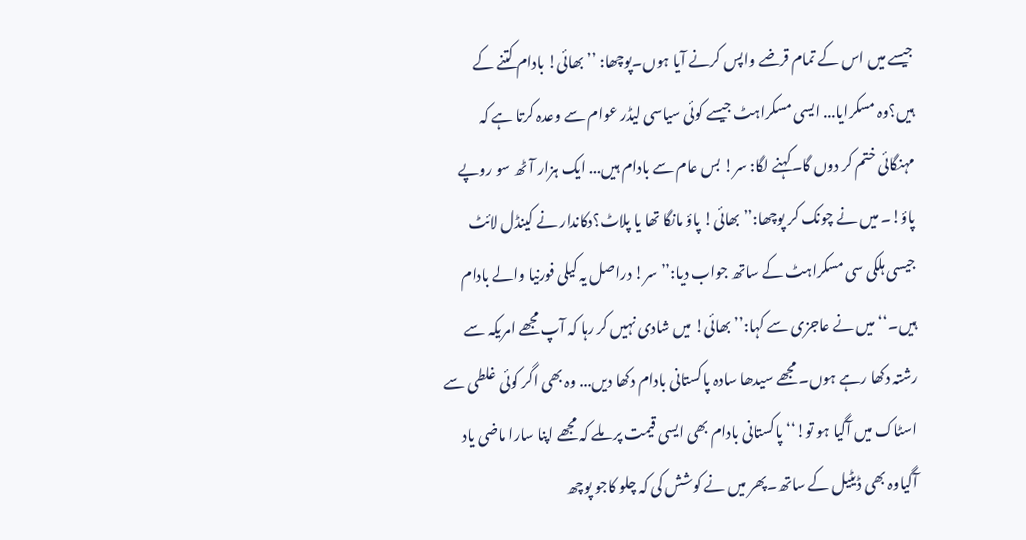جیسے میں اس کے تمام قرضے واپس کرنے آیا ہوں۔پوچھا: ’’بھائی! بادام کتنے کے ہیں؟وہ مسکرایا... ایسی مسکراہٹ جیسے کوئی سیاسی لیڈر عوام سے وعدہ کرتا ہے کہ مہنگائی ختم کر دوں گا۔کہنے لگا: سر! بس عام سے بادام ہیں... ایک ہزار آٹھ سو روپے پاؤ!۔ میں نے چونک کر پوچھا:’’بھائی! پاؤ مانگا تھا یا پلاٹ؟دکاندار نے کینڈل لائٹ جیسی ہلکی سی مسکراہٹ کے ساتھ جواب دیا:’’سر! دراصل یہ کیلی فورنیا والے بادام ہیں۔‘‘میں نے عاجزی سے کہا:’’بھائی! میں شادی نہیں کر رہا کہ آپ مجھے امریکہ سے رشتہ دکھا رہے ہوں۔ مجھے سیدھا سادہ پاکستانی بادام دکھا دیں... وہ بھی اگر کوئی غلطی سے اسٹاک میں آگیا ہو تو!‘‘پاکستانی بادام بھی ایسی قیمت پر ملے کہ مجھے اپنا سارا ماضی یاد آگیاوہ بھی ڈیٹیل کے ساتھ۔پھر میں نے کوشش کی کہ چلو کاجو پوچھ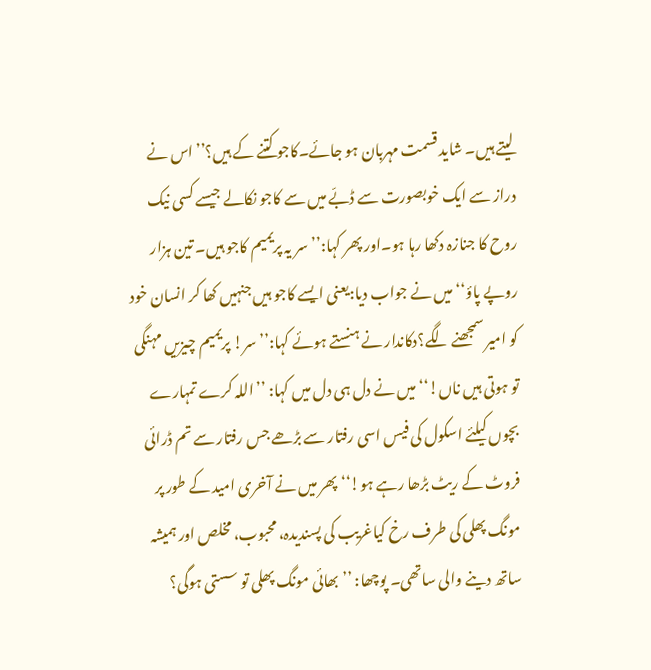لیتے ہیں۔ شاید قسمت مہربان ہو جائے۔کاجو کتنے کے ہیں؟’’اس نے دراز سے ایک خوبصورت سے ڈبّے میں سے کاجو نکالے جیسے کسی نیک روح کا جنازہ دکھا رہا ہو۔اور پھر کہا:’’سر یہ پریمیم کاجو ہیں۔ تین ہزار روپے پاؤ‘‘میں نے جواب دیا:یعنی ایسے کاجو ہیں جنہیں کھا کر انسان خود کو امیر سمجھنے لگے؟دکاندار نے ہنستے ہوئے کہا:’’سر! پریمیم چیزیں مہنگی تو ہوتی ہیں ناں!‘‘ میں نے دل ہی دل میں کہا: ’’اللہ کرے تمہارے بچوں کیلئے اسکول کی فیس اسی رفتار سے بڑھے جس رفتار سے تم ڈرائی فروٹ کے ریٹ بڑھا رہے ہو!‘‘ پھر میں نے آخری امید کے طور پر مونگ پھلی کی طرف رخ کیاغریب کی پسندیدہ، محبوب، مخلص اور ہمیشہ ساتھ دینے والی ساتھی۔ پوچھا: ’’بھائی مونگ پھلی تو سستی ہوگی؟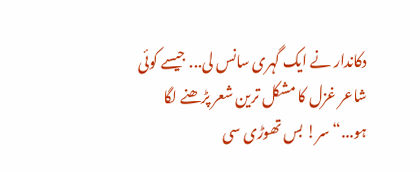دکاندار نے ایک گہری سانس لی... جیسے کوئی شاعر غزل کا مشکل ترین شعر پڑھنے لگا ہو...“سر! بس تھوڑی سی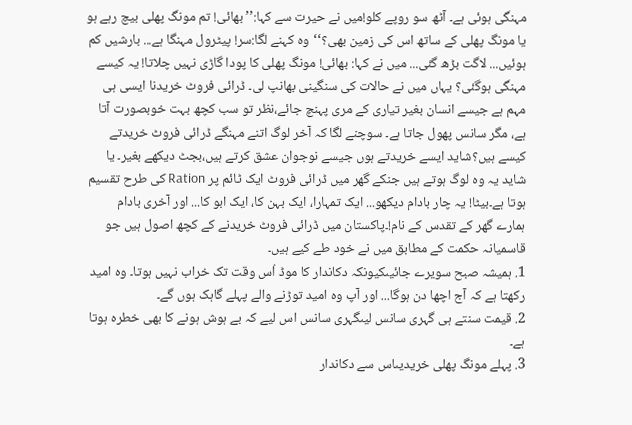مہنگی ہوئی ہے۔ آٹھ سو روپے کلو!میں نے حیرت سے کہا:’’بھائی! تم مونگ پھلی بیچ رہے ہو یا مونگ پھلی کے ساتھ اس کی زمین بھی؟‘‘وہ کہنے لگا:سر! پیٹرول مہنگا ہے... بارشیں کم ہوئیں... لاگت بڑھ گئی... میں نے کہا: بھائی! مونگ پھلی کا پودا گاڑی نہیں چلاتا! یہ کیسے مہنگی ہوگئی؟ یہاں میں نے حالات کی سنگینی بھانپ لی۔ ڈرائی فروٹ خریدنا ایسی ہی مہم ہے جیسے انسان بغیر تیاری کے مری پہنچ جائے،نظر تو سب کچھ بہت خوبصورت آتا ہے، مگر سانس پھول جاتا ہے۔ سوچنے لگا کہ آخر لوگ اتنے مہنگے ڈرائی فروٹ خریدتے کیسے ہیں؟شاید ایسے خریدتے ہوں جیسے نوجوان عشق کرتے ہیں،بجٹ دیکھے بغیر۔ یا شاید یہ وہ لوگ ہوتے ہیں جنکے گھر میں ڈرائی فروٹ ایک ٹائم پر Ration کی طرح تقسیم ہوتا ہے۔بیٹا! یہ چار بادام دیکھو... ایک تمہارا، ایک بہن کا، ایک ابو کا... اور آخری بادام ہمارے گھر کے تقدس کے نام!۔پاکستان میں ڈرائی فروٹ خریدنے کے کچھ اصول ہیں جو قاسمیانہ حکمت کے مطابق میں نے خود طے کیے ہیں۔
1. ہمیشہ صبح سویرے جائیںکیونکہ دکاندار کا موڈ اُس وقت تک خراب نہیں ہوتا۔ وہ امید رکھتا ہے کہ آج اچھا دن ہوگا... اور آپ وہ امید توڑنے والے پہلے گاہک ہوں گے۔
2. قیمت سنتے ہی گہری سانس لیںگہری سانس اس لیے کہ بے ہوش ہونے کا بھی خطرہ ہوتا ہے۔
3. پہلے مونگ پھلی خریدیںاس سے دکاندار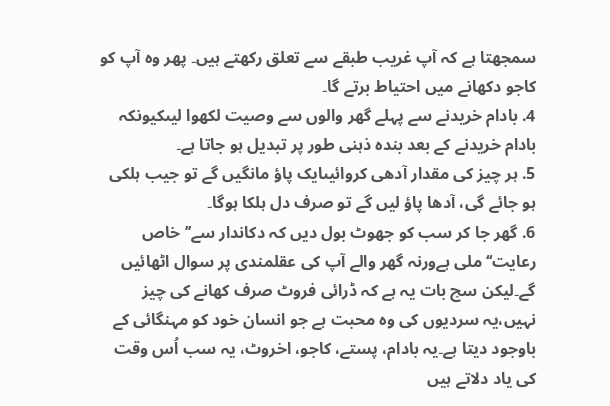سمجھتا ہے کہ آپ غریب طبقے سے تعلق رکھتے ہیں۔ پھر وہ آپ کو کاجو دکھانے میں احتیاط برتے گا۔
4. بادام خریدنے سے پہلے گھر والوں سے وصیت لکھوا لیںکیونکہ بادام خریدنے کے بعد بندہ ذہنی طور پر تبدیل ہو جاتا ہے۔
5. ہر چیز کی مقدار آدھی کروائیںایک پاؤ مانگیں گے تو جیب ہلکی ہو جائے گی، آدھا پاؤ لیں گے تو صرف دل ہلکا ہوگا۔
6. گھر جا کر سب کو جھوٹ بول دیں کہ دکاندار سے’’خاص رعایت‘‘ملی ہےورنہ گھر والے آپ کی عقلمندی پر سوال اٹھائیں گے۔لیکن سچ بات یہ ہے کہ ڈرائی فروٹ صرف کھانے کی چیز نہیں،یہ سردیوں کی وہ محبت ہے جو انسان خود کو مہنگائی کے باوجود دیتا ہے۔یہ بادام، پستے، کاجو، اخروٹ، یہ سب اُس وقت کی یاد دلاتے ہیں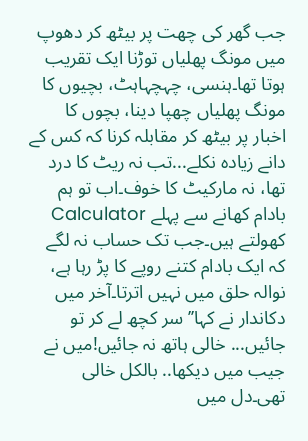جب گھر کی چھت پر بیٹھ کر دھوپ میں مونگ پھلیاں توڑنا ایک تقریب ہوتا تھا۔ہنسی، چہچہاہٹ، بچیوں کا مونگ پھلیاں چھپا دینا، بچوں کا اخبار پر بیٹھ کر مقابلہ کرنا کہ کس کے دانے زیادہ نکلے...تب نہ ریٹ کا درد تھا، نہ مارکیٹ کا خوف۔اب تو ہم بادام کھانے سے پہلے Calculator کھولتے ہیں۔جب تک حساب نہ لگے کہ ایک بادام کتنے روپے کا پڑ رہا ہے، نوالہ حلق میں نہیں اترتا۔آخر میں دکاندار نے کہا’’سر کچھ لے کر تو جائیں... خالی ہاتھ نہ جائیں!میں نے جیب میں دیکھا.. بالکل خالی تھی۔دل میں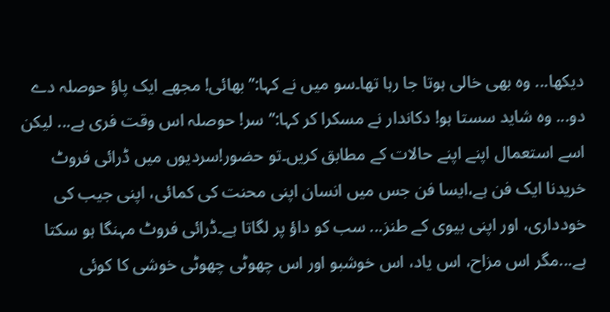دیکھا... وہ بھی خالی ہوتا جا رہا تھا۔سو میں نے کہا:’’بھائی! مجھے ایک پاؤ حوصلہ دے دو... وہ شاید سستا ہو! دکاندار نے مسکرا کر کہا:’’سر! حوصلہ اس وقت فری ہے... لیکن اسے استعمال اپنے اپنے حالات کے مطابق کریں۔تو حضور!سردیوں میں ڈرائی فروٹ خریدنا ایک فن ہے،ایسا فن جس میں انسان اپنی محنت کی کمائی، اپنی جیب کی خودداری، اور اپنی بیوی کے طنز... سب کو داؤ پر لگاتا ہے۔ڈرائی فروٹ مہنگا ہو سکتا ہے...مگر اس مزاح، اس یاد، اس خوشبو اور اس چھوٹی چھوٹی خوشی کا کوئی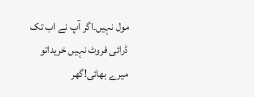مول نہیں۔اگر آپ نے اب تک ڈرائی فروٹ نہیں خریداتو میرے بھائی!گھر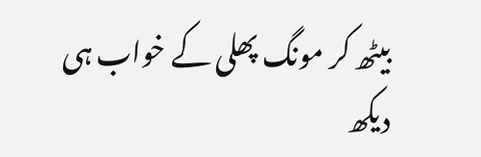بیٹھ کر مونگ پھلی کے خواب ہی دیکھ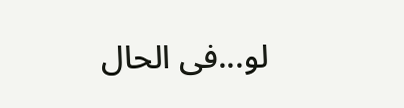لو...فی الحال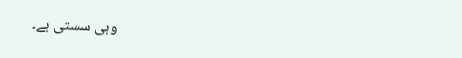وہی سستی ہے۔